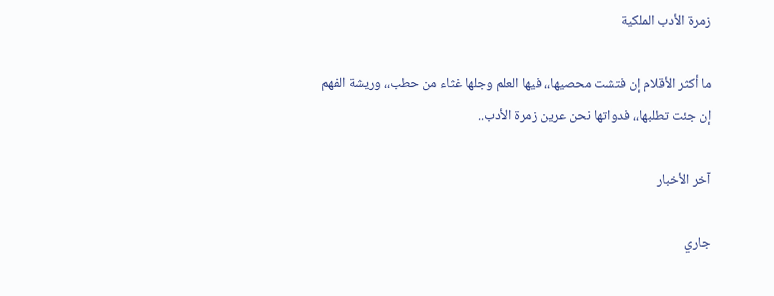زمرة الأدب الملكية

ما أكثر الأقلام إن فتشت محصيها،، فيها العلم وجلها غثاء من حطب،، وريشة الفهم إن جئت تطلبها،، فدواتها نحن عرين زمرة الأدب..

آخر الأخبار

جاري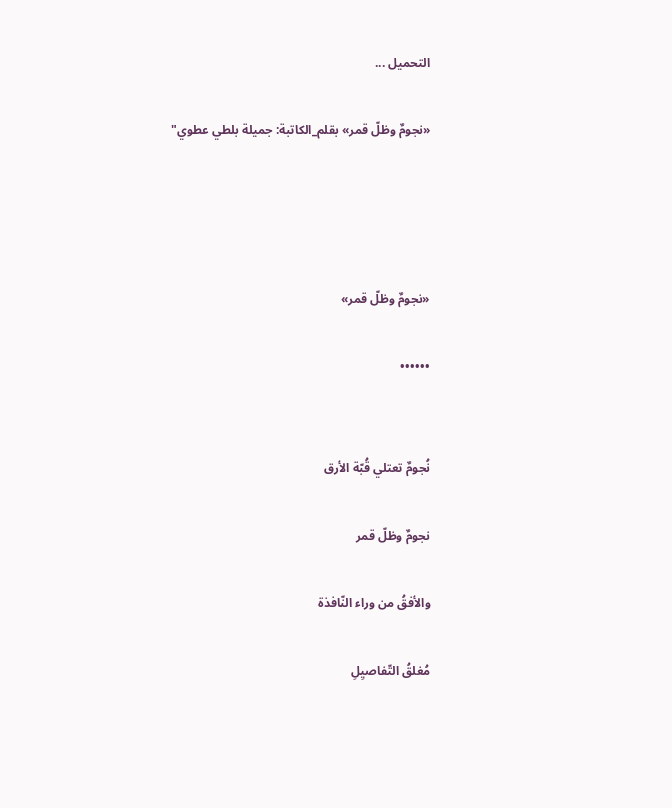التحميل ...

«نجومٌ وظلّ قمر» بقلم_الكاتبة: جميلة بلطي عطوي"




«نجومٌ وظلّ قمر»

••••••


نُجومٌ تعتلي قُبّة الأرق

نجومٌ وظلّ قمر

والأفقُ من وراء النّافذة

مُغلقُ التّفاصيِلِ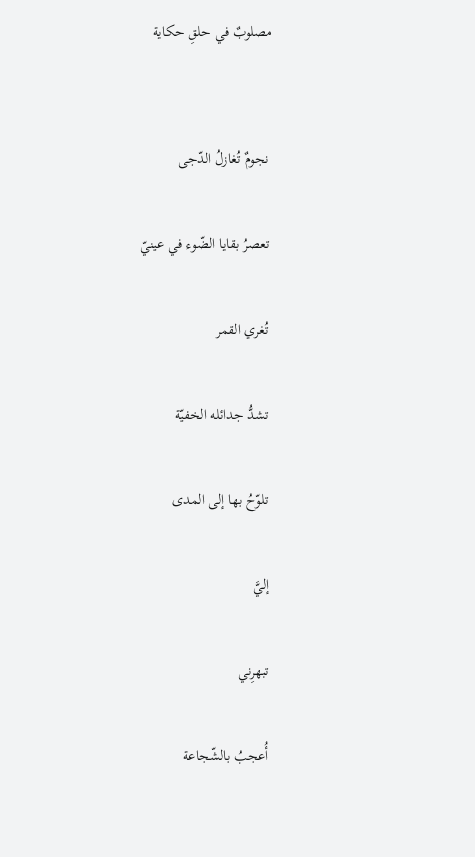مصلوبٌ في حلقِ حكاية


 نجومٌ تُغازلُ الدّجى

 تعصرُ بقايا الضّوء في عينيّ

 تُغري القمر

 تشدُّ جدائله الخفيّة

 تلوّحُ بها إلى المدى

 إليَّ

 تبهرِني

 أُعجبُ بالشّجاعة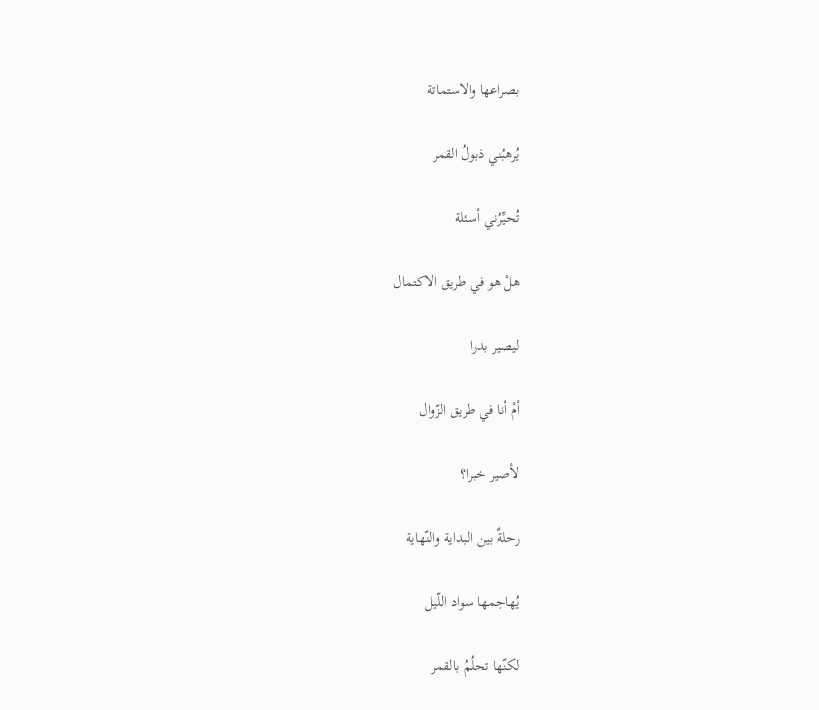بصراعها والاستماتة

يُرهبُني ذبولُ القمر

تُحيِّرُني أسئلة

هلْ هو في طريق الاكتمال

ليصير بدرا

أمْ أنا في طريق الزّوال

لأصير خبرا؟

رحلةٌ بين البداية والنّهاية

يُهاجمها سواد اللّيل

لكنّها تحلُمُ بالقمر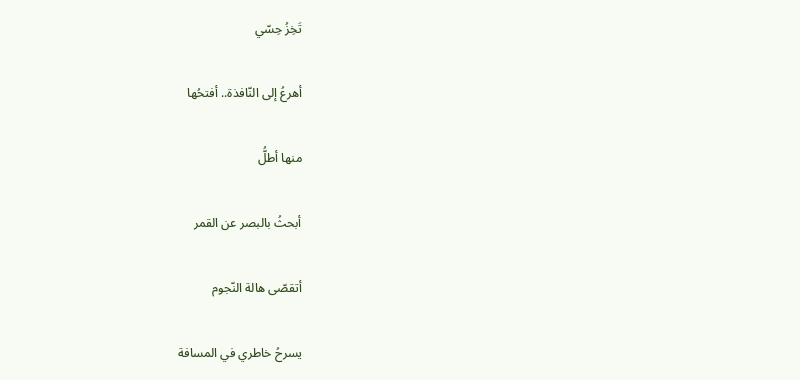تَخِزُ حِسّي

أهرعُ إلى النّافذة.. أفتحُها

منها أطلُّ

أبحثُ بالبصر عن القمر

أتقصّى هالة النّجوم

يسرحُ خاطري في المسافة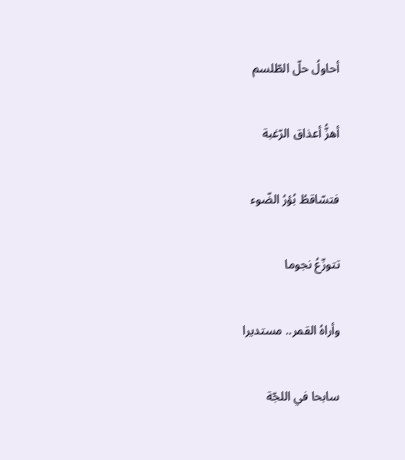أحاولُ حلّ الطّلسم

أهزُّ أعذاق الرّغبة

فتسّاقطُ بُؤرُ الضّوء

تتوزّعُ نجوما

وأراهُ القمر.. مستديرا

سابحا في اللجّة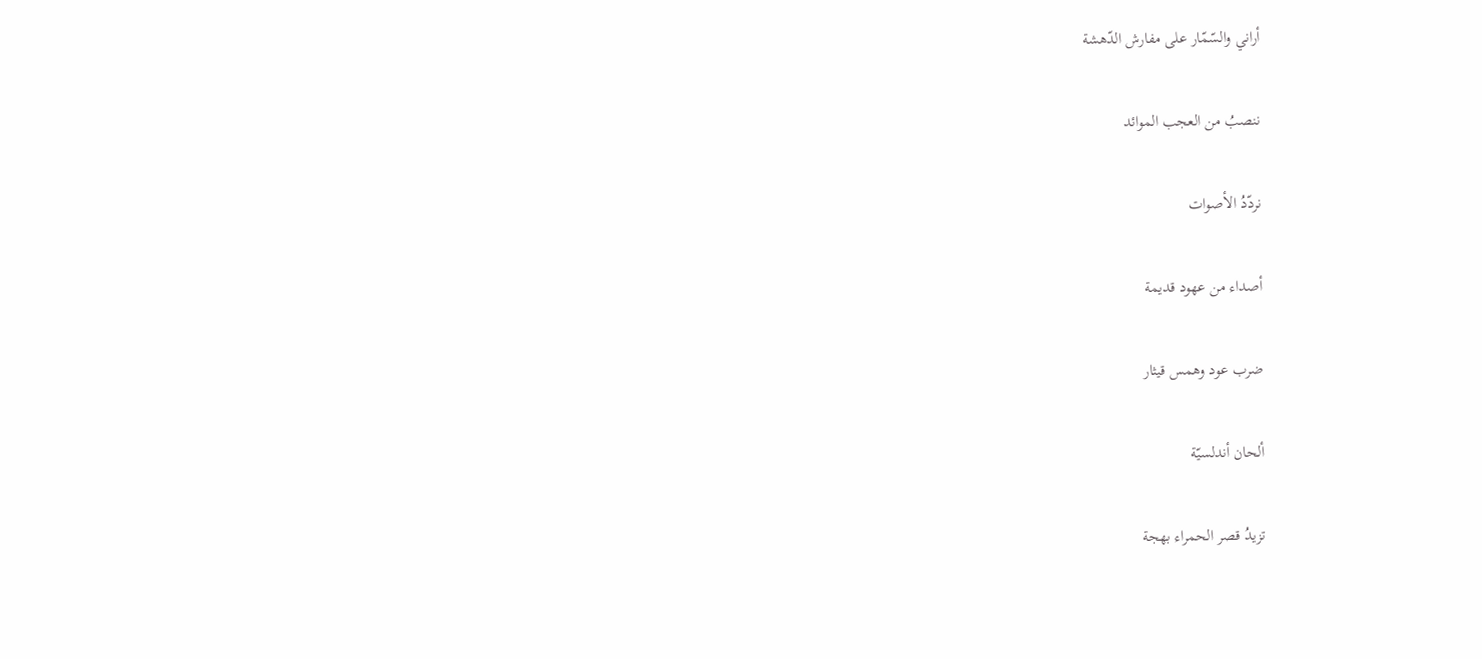أراني والسّمّار على مفارش الدّهشة

ننصبُ من العجب الموائد

نردّدُ الأصوات

أصداء من عهود قديمة

ضرب عود وهمس قيثار

ألحان أندلسيّة

تزيدُ قصر الحمراء بهجة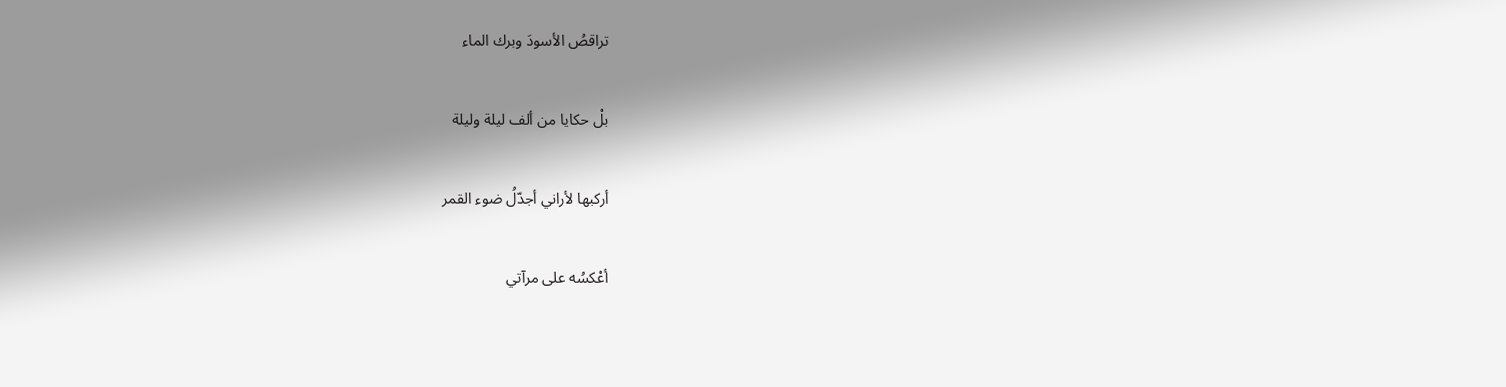تراقصُ الأسودَ وبرك الماء

بلْ حكايا من ألف ليلة وليلة

أركبها لأراني أجدّلُ ضوء القمر

أعْكسُه على مرآتي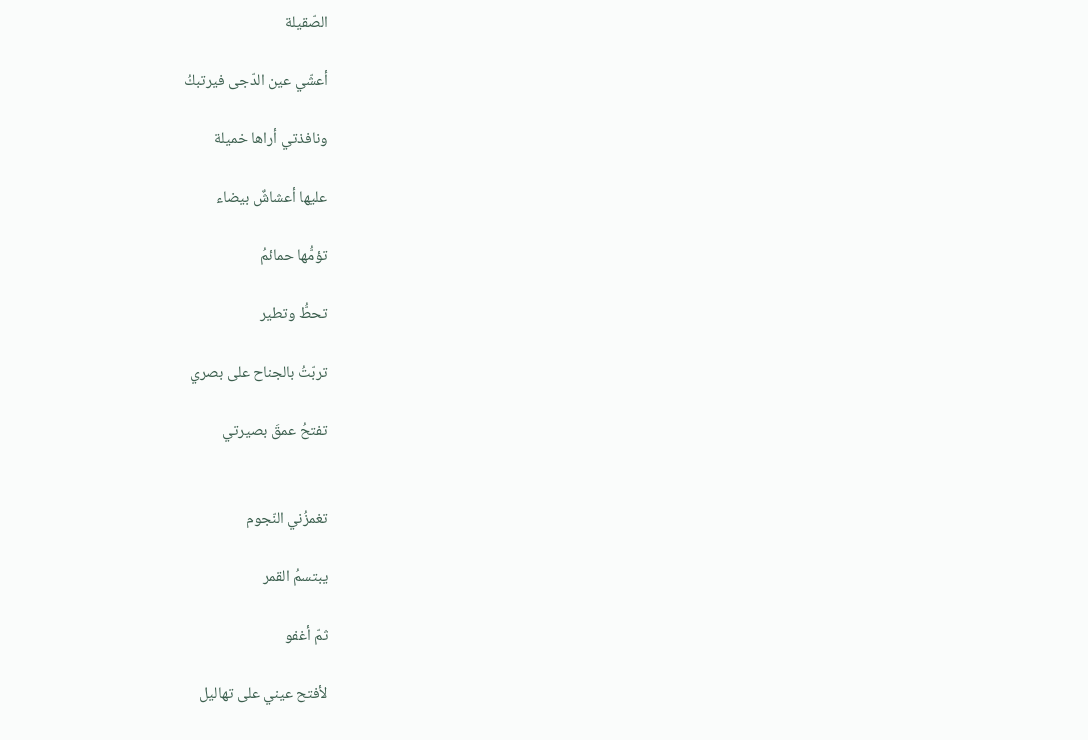الصّقيلة

أعشّي عين الدّجى فيرتبكُ

ونافذتي أراها خميلة

عليها أعشاشٌ بيضاء

تؤمُّها حمائمُ

تحطُّ وتطير

تربّتُ بالجناح على بصري

تفتحُ عمقَ بصيرتي


تغمزُني النّجوم

يبتسمُ القمر

ثمّ أغفو

لأفتح عيني على تهاليل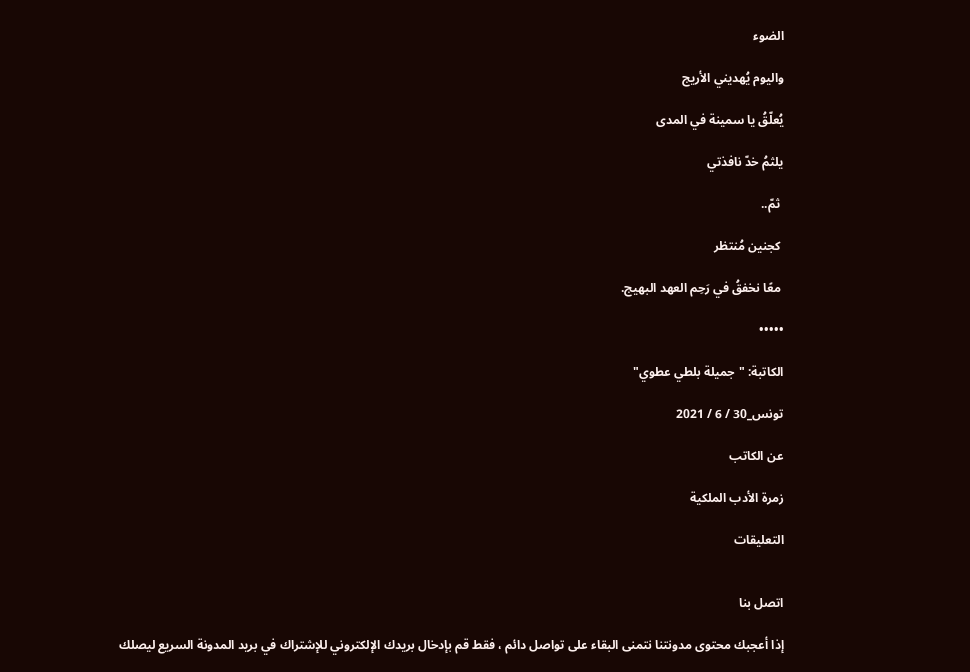الضوء

واليوم يُهديني الأريج

يُعلّقُ يا سمينة في المدى

يلثمُ خدّ نافذتي

 ثمّ..

 كجنين مُنتظر

 معًا نخفقُ في رَحِم العهد البهيج.

•••••

الكاتبة: "جميلة بلطي عطوي"

تونس_30 / 6 / 2021

عن الكاتب

زمرة الأدب الملكية

التعليقات


اتصل بنا

إذا أعجبك محتوى مدونتنا نتمنى البقاء على تواصل دائم ، فقط قم بإدخال بريدك الإلكتروني للإشتراك في بريد المدونة السريع ليصلك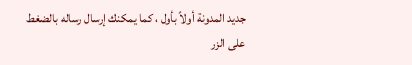جديد المدونة أولاً بأول ، كما يمكنك إرسال رساله بالضغط على الزر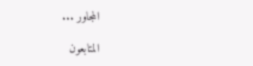المجاور ...

المتابعون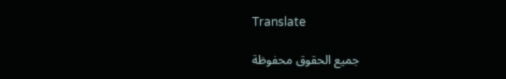Translate

جميع الحقوق محفوظة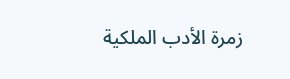زمرة الأدب الملكية